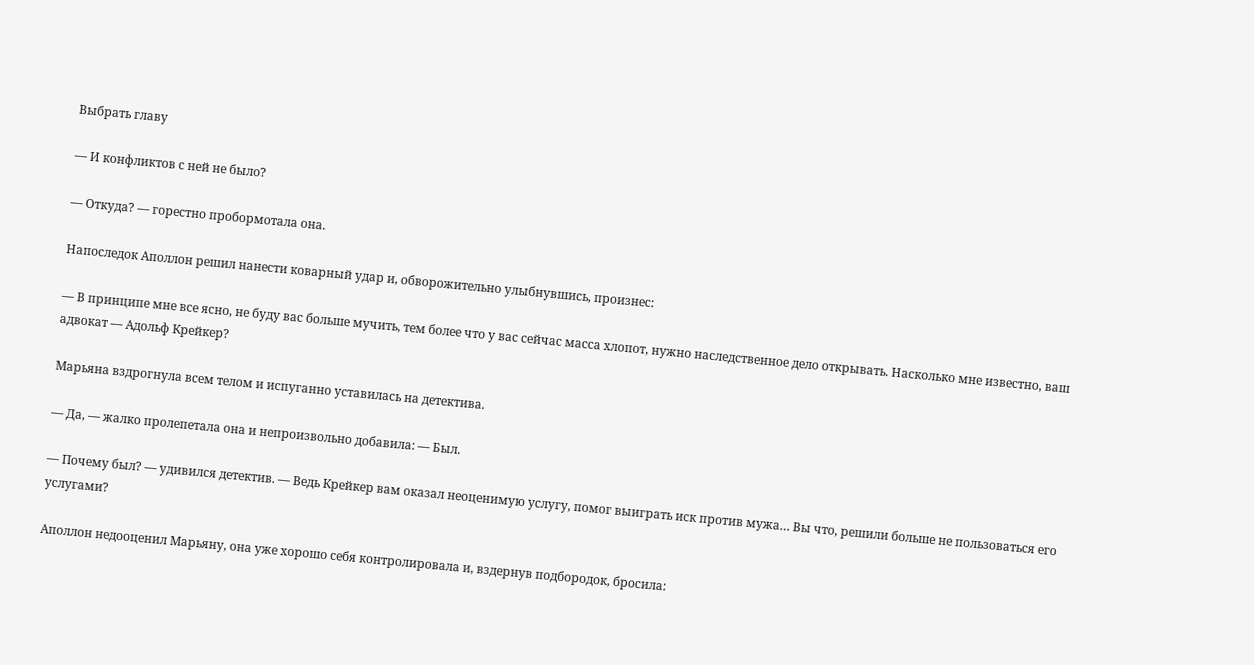Выбрать главу

— И конфликтов с ней не было?

— Откуда? — горестно пробормотала она.

Напоследок Аполлон решил нанести коварный удар и, обворожительно улыбнувшись, произнес:

— В принципе мне все ясно, не буду вас больше мучить, тем более что у вас сейчас масса хлопот, нужно наследственное дело открывать. Насколько мне известно, ваш адвокат — Адольф Крейкер?

Марьяна вздрогнула всем телом и испуганно уставилась на детектива.

— Да, — жалко пролепетала она и непроизвольно добавила: — Был.

— Почему был? — удивился детектив. — Ведь Крейкер вам оказал неоценимую услугу, помог выиграть иск против мужа… Вы что, решили больше не пользоваться его услугами?

Аполлон недооценил Марьяну, она уже хорошо себя контролировала и, вздернув подбородок, бросила: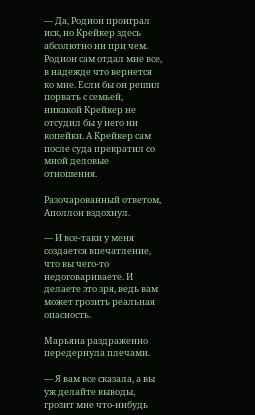— Да, Родион проиграл иск, но Крейкер здесь абсолютно ни при чем. Родион сам отдал мне все, в надежде что вернется ко мне. Если бы он решил порвать с семьей, никакой Крейкер не отсудил бы у него ни копейки. А Крейкер сам после суда прекратил со мной деловые отношения.

Разочарованный ответом, Аполлон вздохнул.

— И все-таки у меня создается впечатление, что вы чего-то недоговариваете. И делаете это зря, ведь вам может грозить реальная опасность.

Марьяна раздраженно передернула плечами.

— Я вам все сказала, а вы уж делайте выводы, грозит мне что-нибудь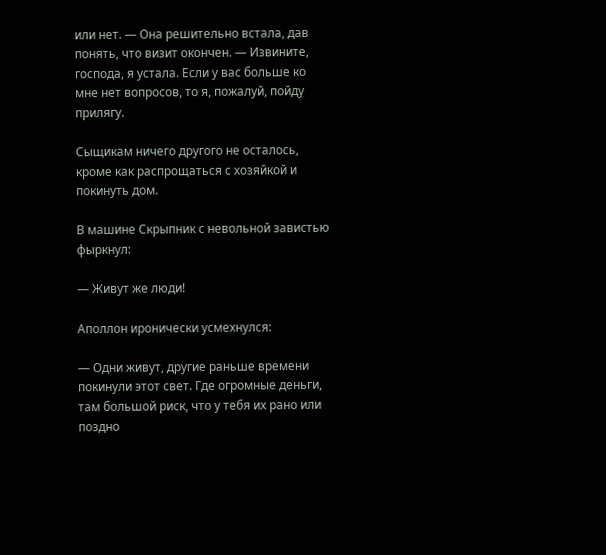или нет. — Она решительно встала, дав понять, что визит окончен. — Извините, господа, я устала. Если у вас больше ко мне нет вопросов, то я, пожалуй, пойду прилягу.

Сыщикам ничего другого не осталось, кроме как распрощаться с хозяйкой и покинуть дом.

В машине Скрыпник с невольной завистью фыркнул:

— Живут же люди!

Аполлон иронически усмехнулся:

— Одни живут, другие раньше времени покинули этот свет. Где огромные деньги, там большой риск, что у тебя их рано или поздно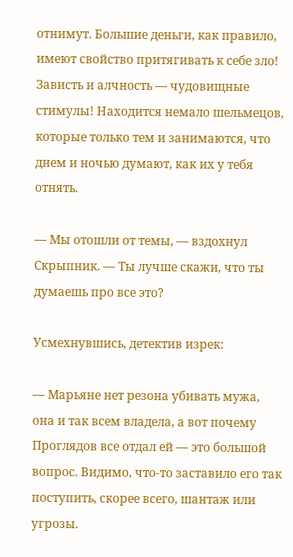отнимут. Большие деньги, как правило, имеют свойство притягивать к себе зло! Зависть и алчность — чудовищные стимулы! Находится немало шельмецов, которые только тем и занимаются, что днем и ночью думают, как их у тебя отнять.

— Мы отошли от темы, — вздохнул Скрыпник. — Ты лучше скажи, что ты думаешь про все это?

Усмехнувшись, детектив изрек:

— Марьяне нет резона убивать мужа, она и так всем владела, а вот почему Проглядов все отдал ей — это большой вопрос. Видимо, что-то заставило его так поступить, скорее всего, шантаж или угрозы.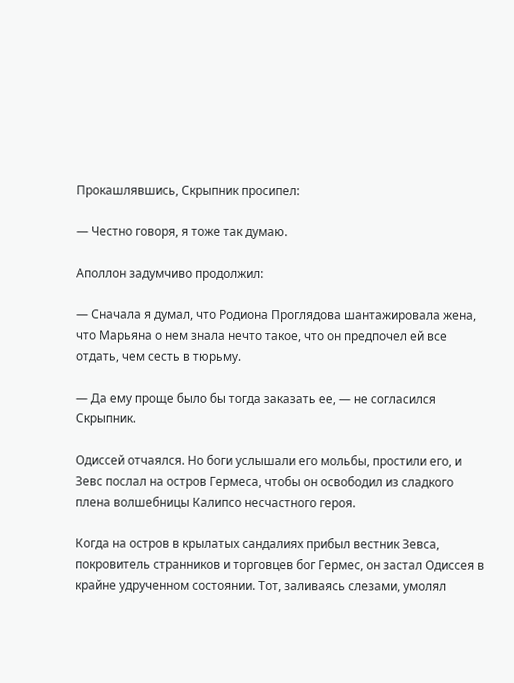Прокашлявшись, Скрыпник просипел:

— Честно говоря, я тоже так думаю.

Аполлон задумчиво продолжил:

— Сначала я думал, что Родиона Проглядова шантажировала жена, что Марьяна о нем знала нечто такое, что он предпочел ей все отдать, чем сесть в тюрьму.

— Да ему проще было бы тогда заказать ее, — не согласился Скрыпник.

Одиссей отчаялся. Но боги услышали его мольбы, простили его, и Зевс послал на остров Гермеса, чтобы он освободил из сладкого плена волшебницы Калипсо несчастного героя.

Когда на остров в крылатых сандалиях прибыл вестник Зевса, покровитель странников и торговцев бог Гермес, он застал Одиссея в крайне удрученном состоянии. Тот, заливаясь слезами, умолял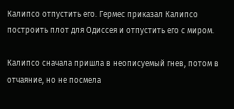Калипсо отпустить его. Гермес приказал Калипсо построить плот для Одиссея и отпустить его с миром.

Калипсо сначала пришла в неописуемый гнев, потом в отчаяние, но не посмела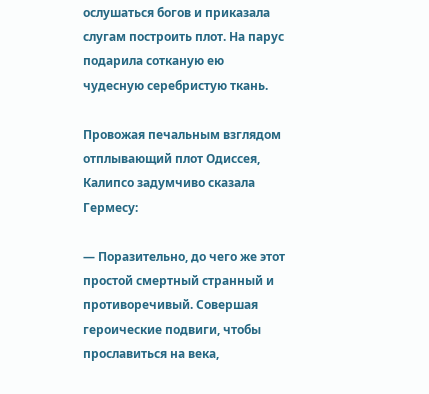ослушаться богов и приказала слугам построить плот. На парус подарила сотканую ею чудесную серебристую ткань.

Провожая печальным взглядом отплывающий плот Одиссея, Калипсо задумчиво сказала Гермесу:

— Поразительно, до чего же этот простой смертный странный и противоречивый. Совершая героические подвиги, чтобы прославиться на века,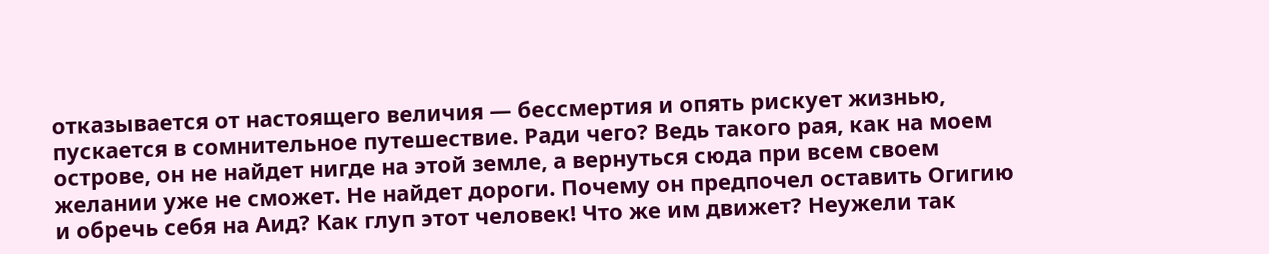отказывается от настоящего величия — бессмертия и опять рискует жизнью, пускается в сомнительное путешествие. Ради чего? Ведь такого рая, как на моем острове, он не найдет нигде на этой земле, а вернуться сюда при всем своем желании уже не сможет. Не найдет дороги. Почему он предпочел оставить Огигию и обречь себя на Аид? Как глуп этот человек! Что же им движет? Неужели так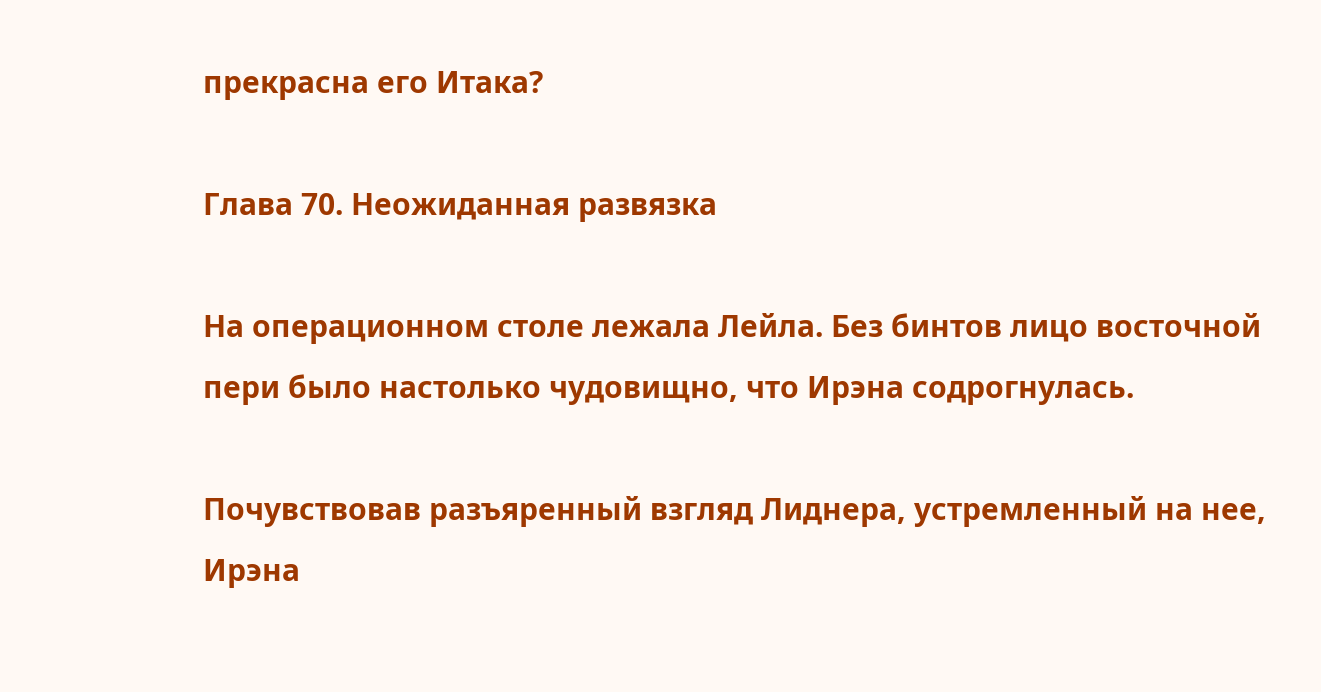прекрасна его Итака?

Глава 70. Неожиданная развязка

На операционном столе лежала Лейла. Без бинтов лицо восточной пери было настолько чудовищно, что Ирэна содрогнулась.

Почувствовав разъяренный взгляд Лиднера, устремленный на нее, Ирэна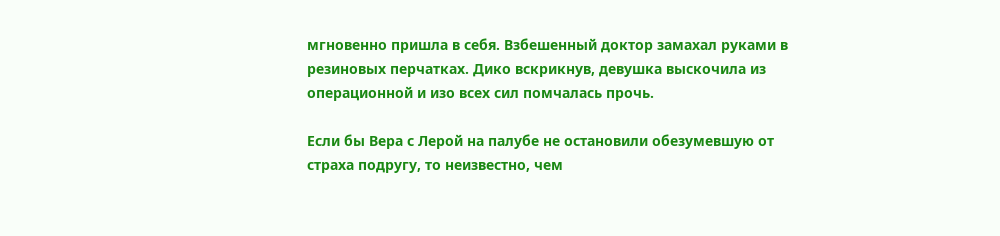мгновенно пришла в себя. Взбешенный доктор замахал руками в резиновых перчатках. Дико вскрикнув, девушка выскочила из операционной и изо всех сил помчалась прочь.

Если бы Вера с Лерой на палубе не остановили обезумевшую от страха подругу, то неизвестно, чем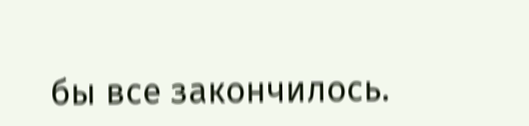бы все закончилось.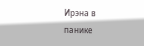Ирэна в панике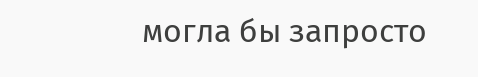могла бы запросто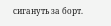сигануть за борт.